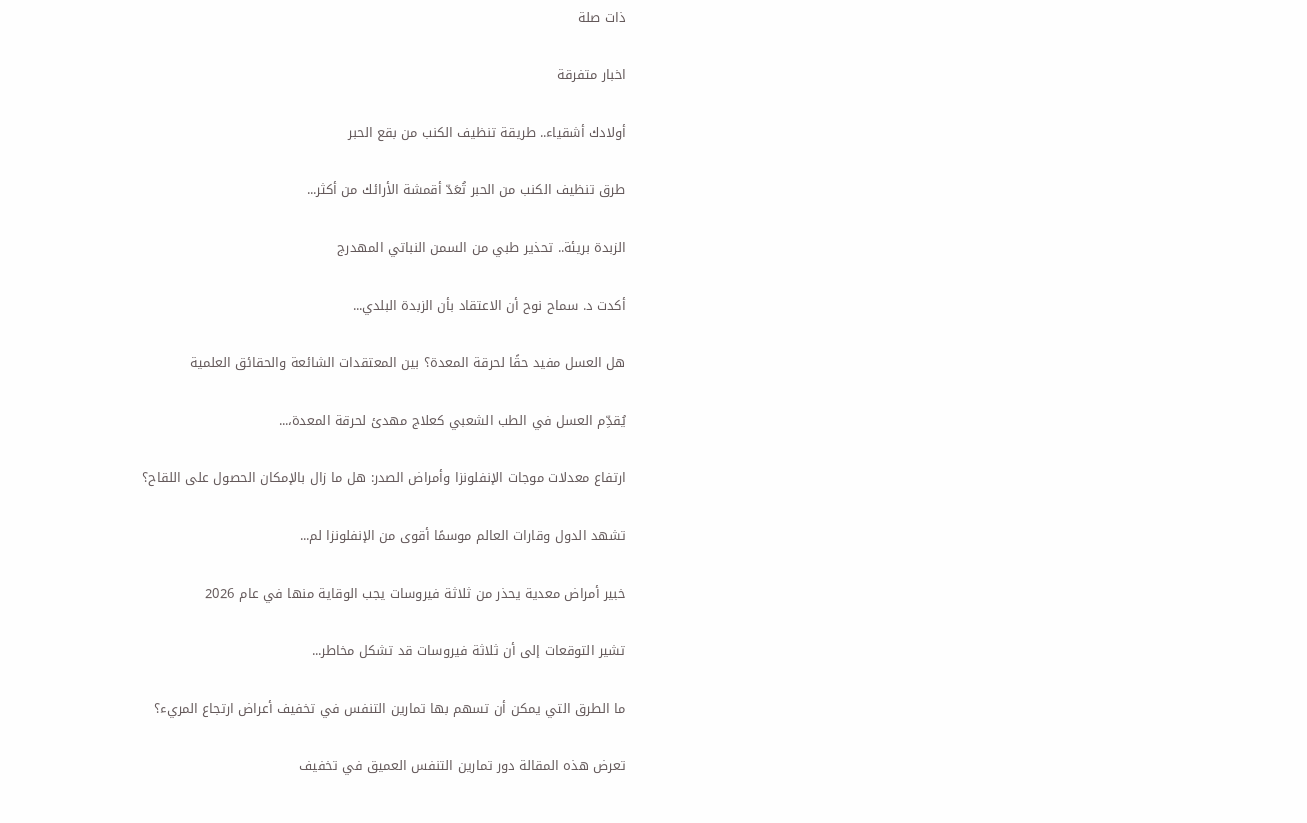ذات صلة

اخبار متفرقة

أولادك أشقياء.. طريقة تنظيف الكنب من بقع الحبر

طرق تنظيف الكنب من الحبر تُعَدّ أقمشة الأرائك من أكثر...

الزبدة بريئة.. تحذير طبي من السمن النباتي المهدرج

أكدت د. سماح نوح أن الاعتقاد بأن الزبدة البلدي...

هل العسل مفيد حقًا لحرقة المعدة؟ بين المعتقدات الشائعة والحقائق العلمية

يُقدِّم العسل في الطب الشعبي كعلاج مهدئ لحرقة المعدة،...

ارتفاع معدلات موجات الإنفلونزا وأمراض الصدر: هل ما زال بالإمكان الحصول على اللقاح؟

تشهد الدول وقارات العالم موسمًا أقوى من الإنفلونزا لم...

خبير أمراض معدية يحذر من ثلاثة فيروسات يجب الوقاية منها في عام 2026

تشير التوقعات إلى أن ثلاثة فيروسات قد تشكل مخاطر...

ما الطرق التي يمكن أن تسهم بها تمارين التنفس في تخفيف أعراض ارتجاع المريء؟

تعرض هذه المقالة دور تمارين التنفس العميق في تخفيف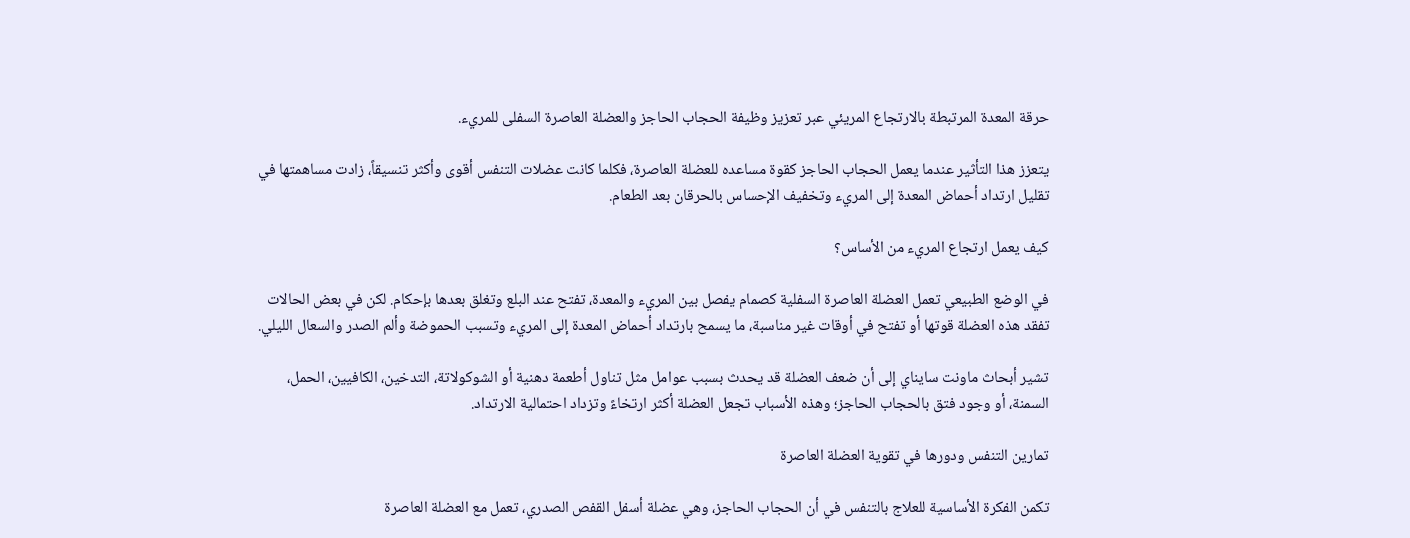حرقة المعدة المرتبطة بالارتجاع المريئي عبر تعزيز وظيفة الحجاب الحاجز والعضلة العاصرة السفلى للمريء.

يتعزز هذا التأثير عندما يعمل الحجاب الحاجز كقوة مساعده للعضلة العاصرة، فكلما كانت عضلات التنفس أقوى وأكثر تنسيقاً، زادت مساهمتها في تقليل ارتداد أحماض المعدة إلى المريء وتخفيف الإحساس بالحرقان بعد الطعام.

كيف يعمل ارتجاع المريء من الأساس؟

في الوضع الطبيعي تعمل العضلة العاصرة السفلية كصمام يفصل بين المريء والمعدة، تفتح عند البلع وتغلق بعدها بإحكام. لكن في بعض الحالات تفقد هذه العضلة قوتها أو تفتح في أوقات غير مناسبة، ما يسمح بارتداد أحماض المعدة إلى المريء وتسبب الحموضة وألم الصدر والسعال الليلي.

تشير أبحاث ماونت سايناي إلى أن ضعف العضلة قد يحدث بسبب عوامل مثل تناول أطعمة دهنية أو الشوكولاتة، التدخين، الكافيين، الحمل، السمنة، أو وجود فتق بالحجاب الحاجز؛ وهذه الأسباب تجعل العضلة أكثر ارتخاءً وتزداد احتمالية الارتداد.

تمارين التنفس ودورها في تقوية العضلة العاصرة

تكمن الفكرة الأساسية للعلاج بالتنفس في أن الحجاب الحاجز، وهي عضلة أسفل القفص الصدري، تعمل مع العضلة العاصرة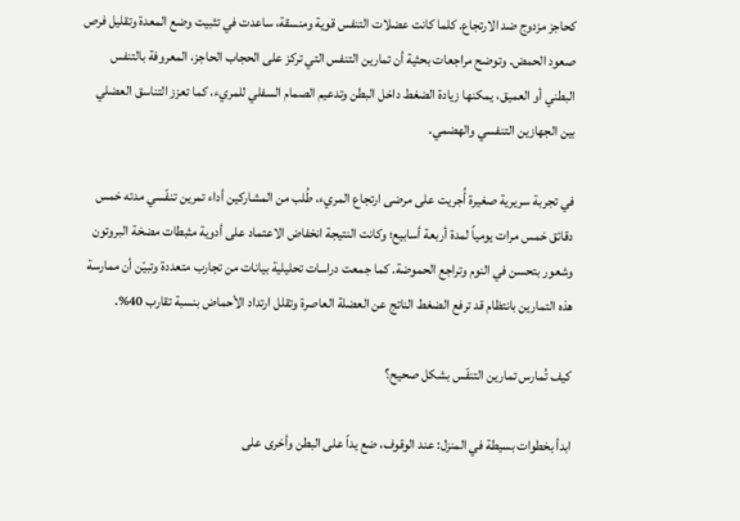كحاجز مزدوج ضد الارتجاع. كلما كانت عضلات التنفس قوية ومنسقة، ساعدت في تثبيت وضع المعدة وتقليل فرص صعود الحمض. وتوضح مراجعات بحثية أن تمارين التنفس التي تركز على الحجاب الحاجز، المعروفة بالتنفس البطني أو العميق، يمكنها زيادة الضغط داخل البطن وتدعيم الصمام السفلي للمريء، كما تعزز التناسق العضلي بين الجهازين التنفسي والهضمي.

في تجربة سريرية صغيرة أُجريت على مرضى ارتجاع المريء، طُلب من المشاركين أداء تمرين تنفّسي مدته خمس دقائق خمس مرات يومياً لمدة أربعة أسابيع؛ وكانت النتيجة انخفاض الاعتماد على أدوية مثبطات مضخة البروتون وشعور بتحسن في النوم وتراجع الحموضة. كما جمعت دراسات تحليلية بيانات من تجارب متعددة وتبيّن أن ممارسة هذه التمارين بانتظام قد ترفع الضغط الناتج عن العضلة العاصرة وتقلل ارتداد الأحماض بنسبة تقارب 40%.

كيف تُمارس تمارين التنفّس بشكل صحيح؟

ابدأ بخطوات بسيطة في المنزل: عند الوقوف، ضع يداً على البطن وأخرى على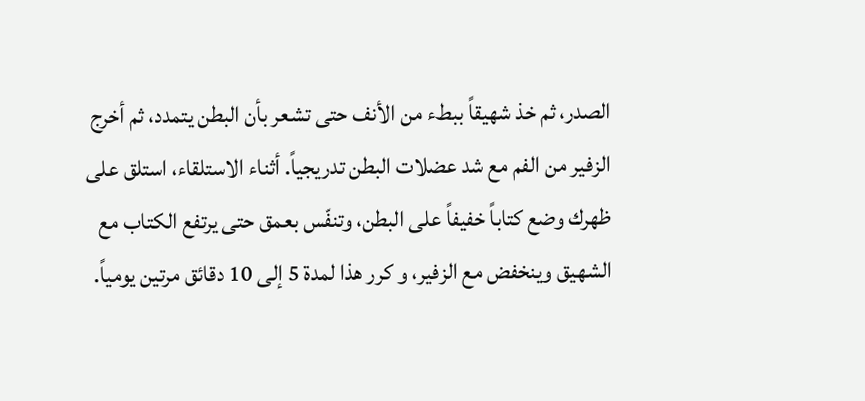الصدر، ثم خذ شهيقاً ببطء من الأنف حتى تشعر بأن البطن يتمدد، ثم أخرج الزفير من الفم مع شد عضلات البطن تدريجياً. أثناء الاستلقاء، استلق على ظهرك وضع كتاباً خفيفاً على البطن، وتنفّس بعمق حتى يرتفع الكتاب مع الشهيق وينخفض مع الزفير، و كرر هذا لمدة 5 إلى 10 دقائق مرتين يومياً.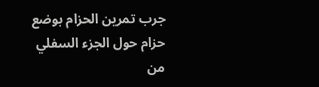جرب تمرين الحزام بوضع حزام حول الجزء السفلي من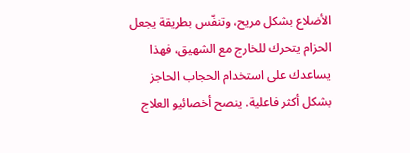الأضلاع بشكل مريح، وتنفّس بطريقة يجعل الحزام يتحرك للخارج مع الشهيق، فهذا يساعدك على استخدام الحجاب الحاجز بشكل أكثر فاعلية. ينصح أخصائيو العلاج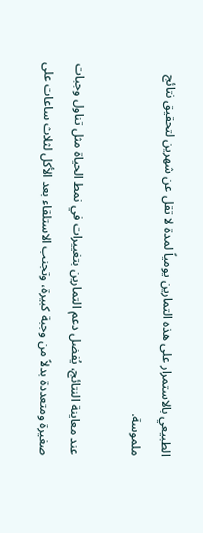الطبيعي بالاستمرار على هذه التمارين يومياً لمدة لا تقل عن شهرين لتحقيق نتائج ملموسة.

عند معاينة النتائج، يُفضل دعم التمارين بتغييرات في نمط الحياة مثل تناول وجبات صغيرة ومتعددة بدلاً من وجبة كبيرة، وتجنب الاستلقاء بعد الأكل لثلاث ساعات على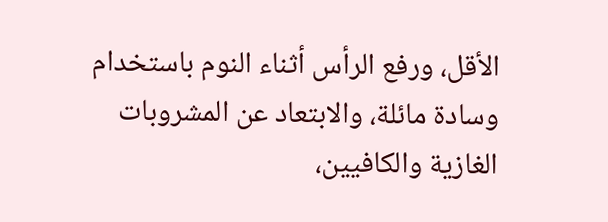الأقل، ورفع الرأس أثناء النوم باستخدام وسادة مائلة، والابتعاد عن المشروبات الغازية والكافيين،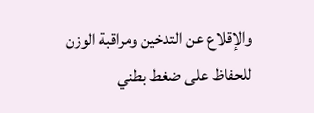والإقلاع عن التدخين ومراقبة الوزن للحفاظ على ضغط بطني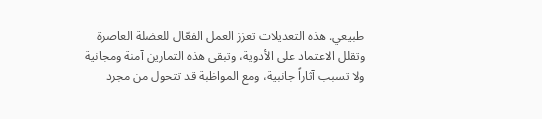طبيعي. هذه التعديلات تعزز العمل الفعّال للعضلة العاصرة وتقلل الاعتماد على الأدوية، وتبقى هذه التمارين آمنة ومجانية ولا تسبب آثاراً جانبية، ومع المواظبة قد تتحول من مجرد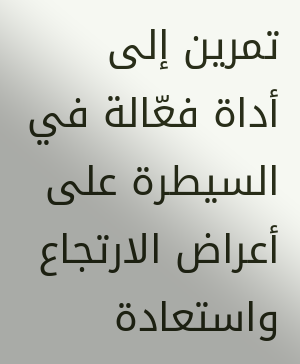تمرين إلى أداة فعّالة في السيطرة على أعراض الارتجاع واستعادة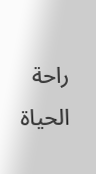راحة الحياة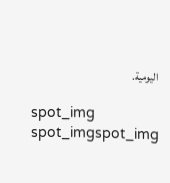اليومية.

spot_img
spot_imgspot_img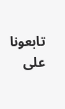تابعونا على